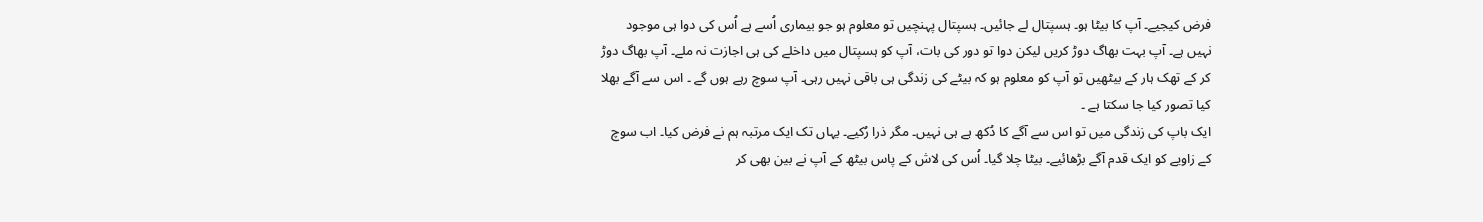فرض کیجیے۔ آپ کا بیٹا ہو۔ ہسپتال لے جائیں۔ ہسپتال پہنچیں تو معلوم ہو جو بیماری اُسے ہے اُس کی دوا ہی موجود نہیں ہے۔ آپ بہت بھاگ دوڑ کریں لیکن دوا تو دور کی بات، آپ کو ہسپتال میں داخلے کی ہی اجازت نہ ملے۔ آپ بھاگ دوڑ کر کے تھک ہار کے بیٹھیں تو آپ کو معلوم ہو کہ بیٹے کی زندگی ہی باقی نہیں رہی۔ آپ سوچ رہے ہوں گے ۔ اس سے آگے بھلا کیا تصور کیا جا سکتا ہے ۔
ایک باپ کی زندگی میں تو اس سے آگے کا دُکھ ہے ہی نہیں۔ مگر ذرا رُکیے۔ یہاں تک ایک مرتبہ ہم نے فرض کیا۔ اب سوچ کے زاویے کو ایک قدم آگے بڑھائیے۔ بیٹا چلا گیا۔ اُس کی لاش کے پاس بیٹھ کے آپ نے بین بھی کر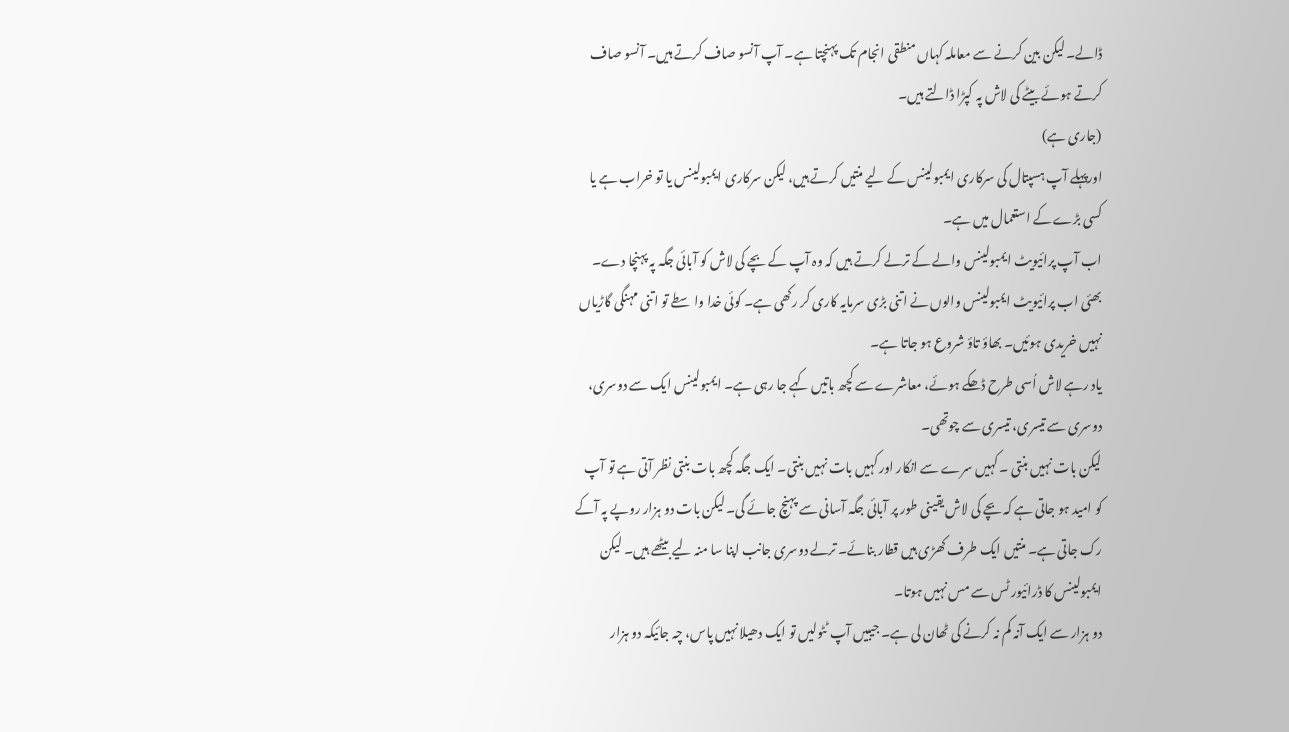ڈالے۔ لیکن بین کرنے سے معاملہ کہاں منطقی انجام تک پہنچتا ہے۔ آپ آنسو صاف کرتے ہیں۔ آنسو صاف کرتے ہوئے بیٹے کی لاش پہ کپڑا ڈالتے ہیں۔
(جاری ہے)
اورپہلے آپ ہسپتال کی سرکاری ایمبولینس کے لیے منتیں کرتے ہیں، لیکن سرکاری ایمبولینس یا تو خراب ہے یا کسی بڑے کے استعمال میں ہے۔
اب آپ پرائیویٹ ایمبولینس والے کے ترلے کرتے ہیں کہ وہ آپ کے بچے کی لاش کو آبائی جگہ پہ پہنچا دے۔ بھئی اب پرائیویٹ ایمبولینس والوں نے اتنی بڑی سرمایہ کاری کر رکھی ہے۔ کوئی خدا واسطے تو اتنی مہنگی گاڑیاں نہیں خریدی ہوئیں۔ بھاؤ تاؤ شروع ہو جاتا ہے۔
یاد رہے لاش اُسی طرح ڈھکے ہوئے، معاشرے سے کچھ باتیں کہے جا رہی ہے۔ ایمبولینس ایک سے دوسری، دوسری سے تیسری، تیسری سے چوتھی۔
لیکن بات نہیں بنتی ۔ کہیں سرے سے انکار اور کہیں بات نہیں بنتی۔ ایک جگہ کچھ بات بنتی نظر آتی ہے تو آپ کو امید ہو جاتی ہے کہ بچے کی لاش یقینی طور پر آبائی جگہ آسانی سے پہنچ جائے گی۔ لیکن بات دو ہزار روپے پہ آکے رک جاتی ہے۔ منتیں ایک طرف کھڑی ہیں قطار بنائے۔ ترلے دوسری جانب اپنا سا منہ لیے بیٹھے ہیں۔ لیکن ایمبولینس کا ڈرائیور ٹس سے مس نہیں ہوتا۔
دو ہزار سے ایک آنہ کم نہ کرنے کی ٹھان لی ہے۔ جیبیں آپ ٹٹولیں تو ایک دھیلا نہیں پاس، چہ جائیکہ دو ہزار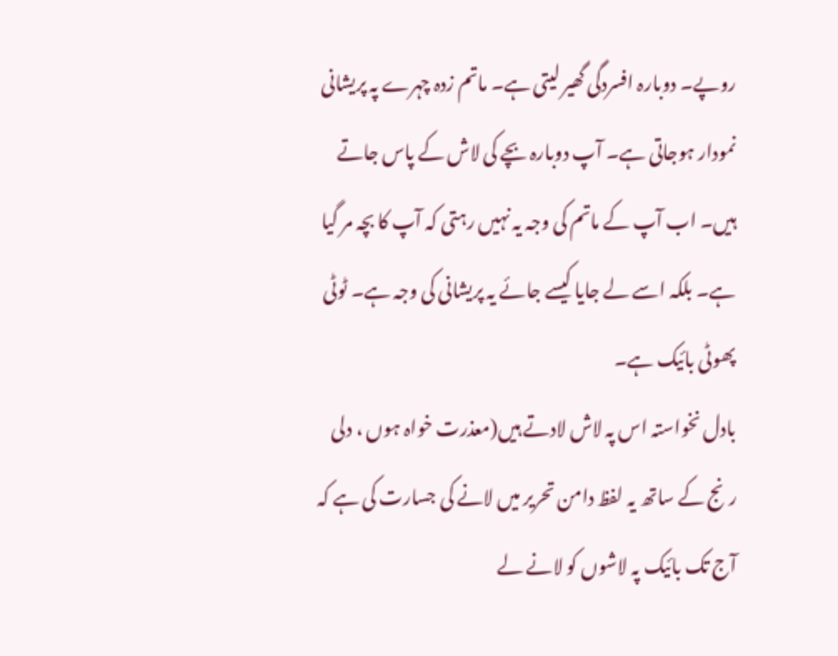روپے۔ دوبارہ افسردگی گھیر لیتی ہے۔ ماتم زدہ چہرے پہ پریشانی نمودار ہوجاتی ہے۔ آپ دوبارہ بچے کی لاش کے پاس جاتے ہیں۔ اب آپ کے ماتم کی وجہ یہ نہیں رہتی کہ آپ کا بچہ مر گیا ہے۔ بلکہ اسے لے جایا کیسے جائے یہ پریشانی کی وجہ ہے۔ ٹوٹی پھوٹی بائیک ہے۔
بادل نخواستہ اس پہ لاش لادتے ہیں(معذرت خواہ ہوں ، دلی رنج کے ساتھ یہ لفظ دامن تحریر میں لانے کی جسارت کی ہے کہ آج تک بائیک پہ لاشوں کو لانے لے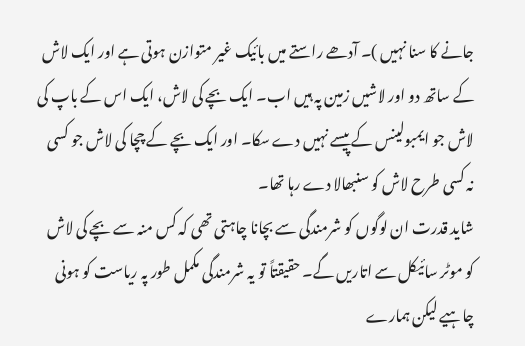جانے کا سنا نہیں )۔ آدھے راستے میں بائیک غیر متوازن ہوتی ہے اور ایک لاش کے ساتھ دو اور لاشیں زمین پہ ہیں اب۔ ایک بچے کی لاش، ایک اس کے باپ کی لاش جو ایمبولینس کے پیسے نہیں دے سکا۔ اور ایک بچے کے چچا کی لاش جو کسی نہ کسی طرح لاش کو سنبھالا دے رہا تھا۔
شاید قدرت ان لوگوں کو شرمندگی سے بچانا چاہتی تھی کہ کس منہ سے بچے کی لاش کو موٹر سائیکل سے اتاریں گے۔ حقیقتاً تو یہ شرمندگی مکمل طور پہ ریاست کو ہونی چاہیے لیکن ہمارے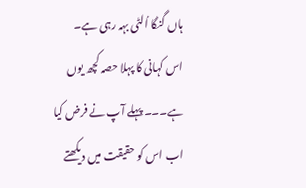ہاں گنگا اُلٹی بہہ رہی ہے۔
اس کہانی کا پہلا حصہ کچھ یوں ہے۔۔۔ پہلے آپ نے فرض کیا اب اس کو حقیقت میں دیکھتے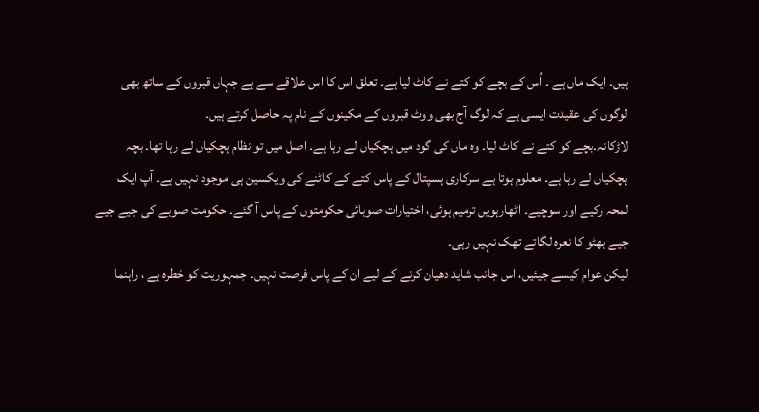ہیں۔ ایک ماں ہے ۔ اُس کے بچے کو کتے نے کاٹ لیا ہے۔ تعلق اس کا اس علاقے سے ہے جہاں قبروں کے ساتھ بھی لوگوں کی عقیدت ایسی ہے کہ لوگ آج بھی ووٹ قبروں کے مکینوں کے نام پہ حاصل کرتے ہیں۔
لاڑکانہ۔بچے کو کتے نے کاٹ لیا۔ وہ ماں کی گود میں ہچکیاں لے رہا ہے۔ اصل میں تو نظام ہچکیاں لے رہا تھا۔ بچہ ہچکیاں لے رہا ہے۔ معلوم ہوتا ہے سرکاری ہسپتال کے پاس کتے کے کاٹنے کی ویکسین ہی موجود نہیں ہے۔ آپ ایک لمحہ رکیے اور سوچیے۔ اٹھارہویں ترمیم ہوئی، اختیارات صوبائی حکومتوں کے پاس آ گئے۔ حکومت صوبے کی جیے جیے جیے بھٹو کا نعرہ لگاتے تھک نہیں رہی۔
لیکن عوام کیسے جیئیں، اس جانب شاید دھیان کرنے کے لیے ان کے پاس فرصت نہیں۔ جمہوریت کو خطرہ ہے ، راہنما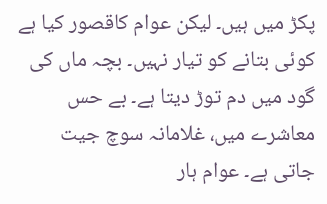پکڑ میں ہیں۔ لیکن عوام کاقصور کیا ہے کوئی بتانے کو تیار نہیں۔ بچہ ماں کی گود میں دم توڑ دیتا ہے۔ بے حس معاشرے میں، غلامانہ سوچ جیت جاتی ہے۔ عوام ہار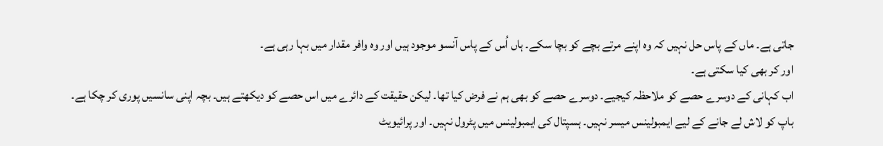جاتی ہے۔ ماں کے پاس حل نہیں کہ وہ اپنے مرتے بچے کو بچا سکے۔ ہاں اُس کے پاس آنسو موجود ہیں اور وہ وافر مقدار میں بہا رہی ہے۔
اور کر بھی کیا سکتی ہے۔
اب کہانی کے دوسرے حصے کو ملاحظہ کیجیے۔ دوسرے حصے کو بھی ہم نے فرض کیا تھا۔ لیکن حقیقت کے دائرے میں اس حصے کو دیکھتے ہیں۔ بچہ اپنی سانسیں پوری کر چکا ہے۔ باپ کو لاش لے جانے کے لیے ایمبولینس میسر نہیں۔ ہسپتال کی ایمبولینس میں پٹرول نہیں۔ اور پرائیویٹ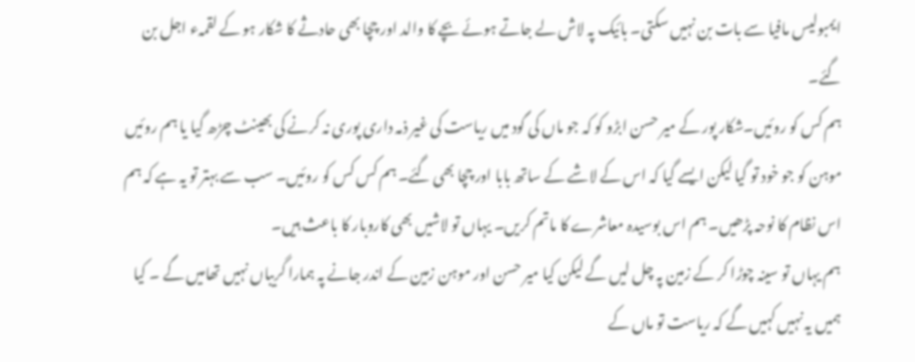ایمبولیس مافیا سے بات بن نہیں سکتی۔ بائیک پہ لاش لے جاتے ہوئے بچے کا والد اور چچا بھی حادثے کا شکار ہو کے لقمہء اجل بن گئے۔
ہم کس کو روئیں۔شکار پور کے میر حسن ابڑو کو کہ جو ماں کی گود میں ریاست کی غیر ذمہ داری پوری نہ کرنے کی بھینٹ چڑھ گیا یا ہم روئیں موہن کو جو خود تو گیا لیکن ایسے گیا کہ اس کے لاشے کے ساتھ بابا اور چچا بھی گئے۔ ہم کس کس کو روئیں۔ سب سے بہتر تو یہ ہے کہ ہم اس نظام کا نوحہ پڑھیں۔ ہم اس بوسیدہ معاشرے کا ماتم کریں۔ یہاں تو لاشیں بھی کاروبار کا باعث ہیں۔
ہم یہاں تو سینہ چوڑا کر کے زمین پہ چل لیں گے لیکن کیا میر حسن اور موہن زمین کے اندر جانے پہ ہمارا گریباں نہیں تھامیں گے ۔ کیا ہمیں یہ نہیں کہیں گے کہ ریاست تو ماں کے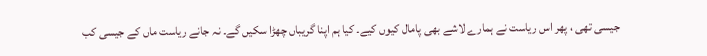جیسی تھی ، پھر اس ریاست نے ہمارے لاشے بھی پامال کیوں کیے۔ کیا ہم اپنا گریباں چھڑا سکیں گے۔ نہ جانے ریاست ماں کے جیسی کب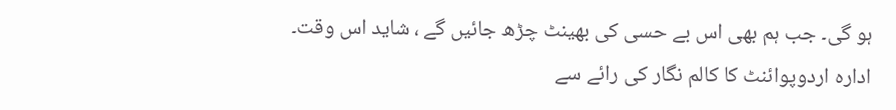ہو گی۔ جب ہم بھی اس بے حسی کی بھینٹ چڑھ جائیں گے ، شاید اس وقت۔
ادارہ اردوپوائنٹ کا کالم نگار کی رائے سے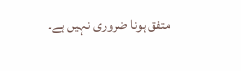متفق ہونا ضروری نہیں ہے۔